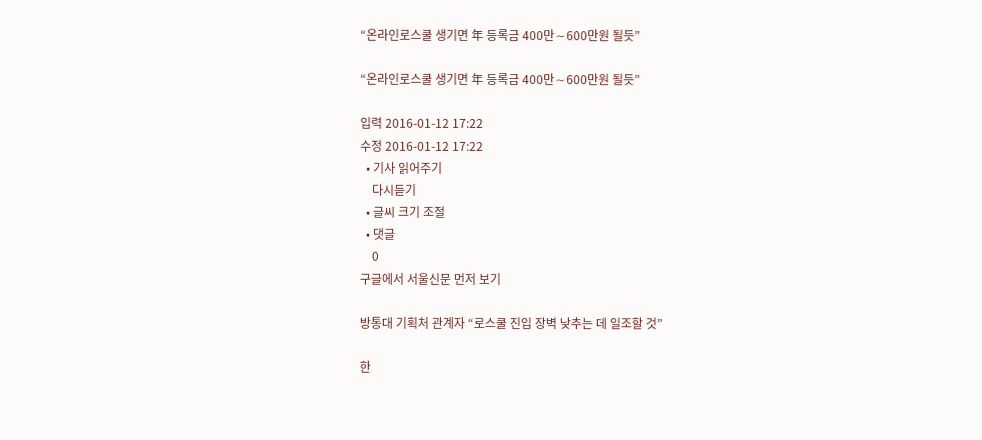“온라인로스쿨 생기면 年 등록금 400만∼600만원 될듯”

“온라인로스쿨 생기면 年 등록금 400만∼600만원 될듯”

입력 2016-01-12 17:22
수정 2016-01-12 17:22
  • 기사 읽어주기
    다시듣기
  • 글씨 크기 조절
  • 댓글
    0
구글에서 서울신문 먼저 보기

방통대 기획처 관계자 “로스쿨 진입 장벽 낮추는 데 일조할 것”

한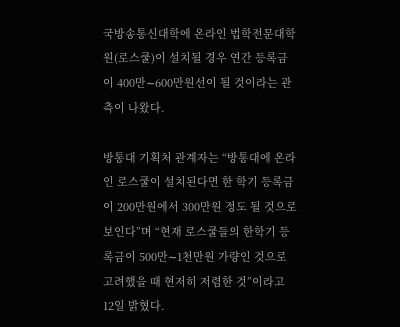국방송통신대학에 온라인 법학전문대학원(로스쿨)이 설치될 경우 연간 등록금이 400만∼600만원선이 될 것이라는 관측이 나왔다.

방통대 기획처 관계자는 “방통대에 온라인 로스쿨이 설치된다면 한 학기 등록금이 200만원에서 300만원 정도 될 것으로 보인다”며 “현재 로스쿨들의 한학기 등록금이 500만∼1천만원 가량인 것으로 고려했을 때 현저히 저렴한 것”이라고 12일 밝혔다.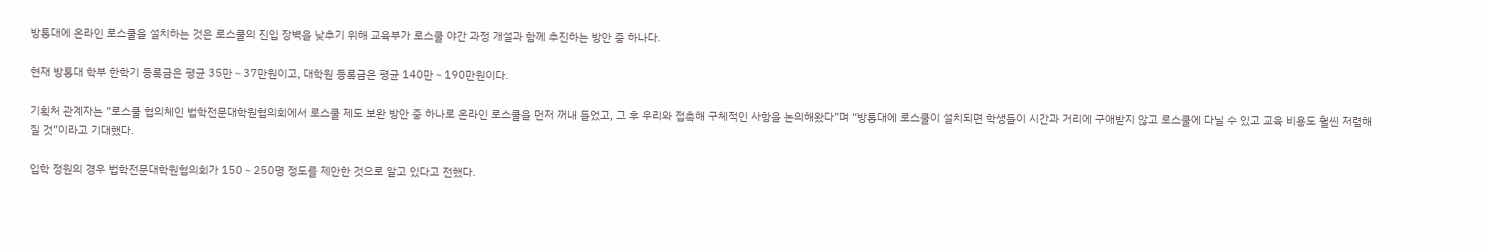방통대에 온라인 로스쿨을 설치하는 것은 로스쿨의 진입 장벽을 낮추기 위해 교육부가 로스쿨 야간 과정 개설과 함께 추진하는 방안 중 하나다.

현재 방통대 학부 한학기 등록금은 평균 35만∼37만원이고, 대학원 등록금은 평균 140만∼190만원이다.

기획처 관계자는 “로스쿨 협의체인 법학전문대학원협의회에서 로스쿨 제도 보완 방안 중 하나로 온라인 로스쿨을 먼저 꺼내 들었고, 그 후 우리와 접촉해 구체적인 사항을 논의해왔다”며 “방통대에 로스쿨이 설치되면 학생들이 시간과 거리에 구애받지 않고 로스쿨에 다닐 수 있고 교육 비용도 훨씬 저렴해질 것”이라고 기대했다.

입학 정원의 경우 법학전문대학원협의회가 150∼250명 정도를 제안한 것으로 알고 있다고 전했다.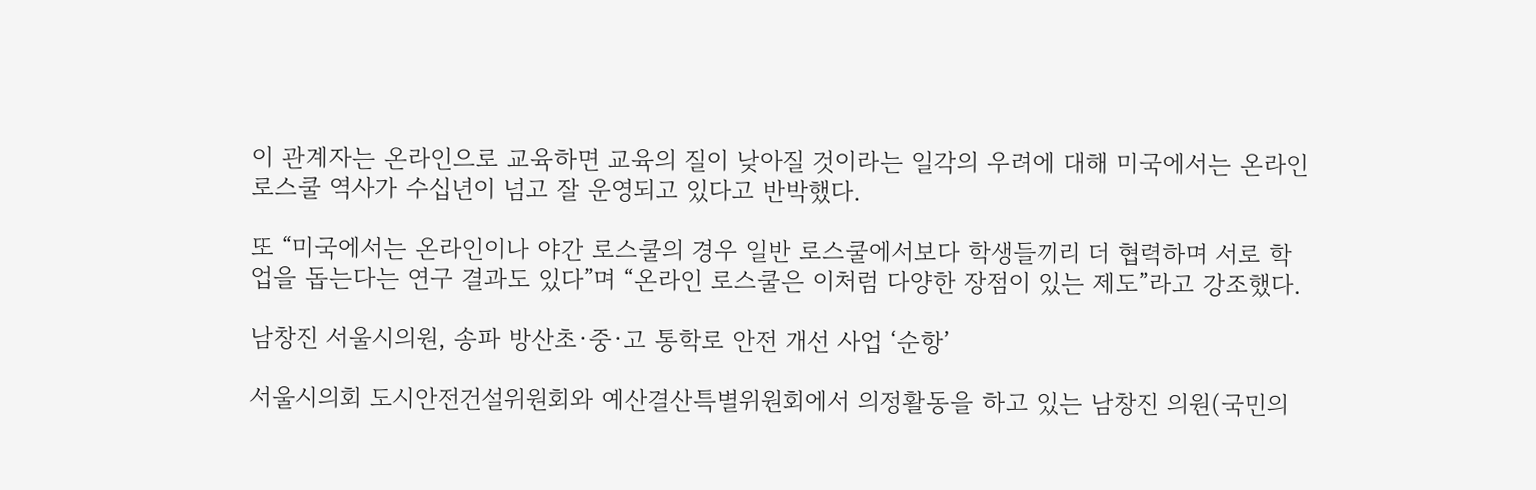이 관계자는 온라인으로 교육하면 교육의 질이 낮아질 것이라는 일각의 우려에 대해 미국에서는 온라인 로스쿨 역사가 수십년이 넘고 잘 운영되고 있다고 반박했다.

또 “미국에서는 온라인이나 야간 로스쿨의 경우 일반 로스쿨에서보다 학생들끼리 더 협력하며 서로 학업을 돕는다는 연구 결과도 있다”며 “온라인 로스쿨은 이처럼 다양한 장점이 있는 제도”라고 강조했다.

남창진 서울시의원, 송파 방산초·중·고 통학로 안전 개선 사업 ‘순항’

서울시의회 도시안전건설위원회와 예산결산특별위원회에서 의정활동을 하고 있는 남창진 의원(국민의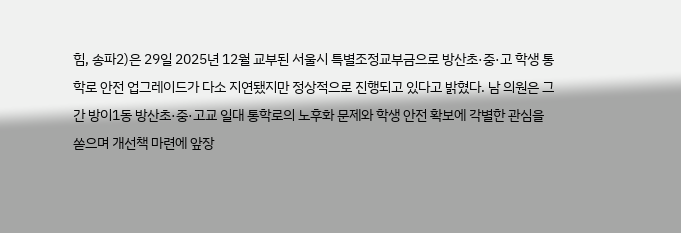힘, 송파2)은 29일 2025년 12월 교부된 서울시 특별조정교부금으로 방산초·중·고 학생 통학로 안전 업그레이드가 다소 지연됐지만 정상적으로 진행되고 있다고 밝혔다. 남 의원은 그간 방이1동 방산초·중·고교 일대 통학로의 노후화 문제와 학생 안전 확보에 각별한 관심을 쏟으며 개선책 마련에 앞장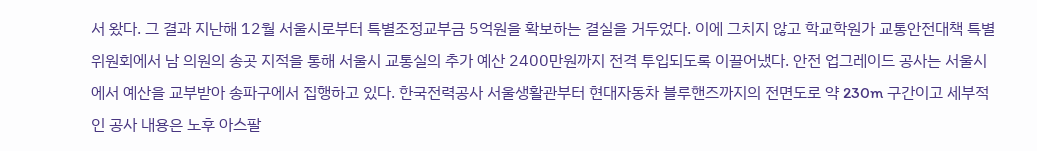서 왔다. 그 결과 지난해 12월 서울시로부터 특별조정교부금 5억원을 확보하는 결실을 거두었다. 이에 그치지 않고 학교학원가 교통안전대책 특별위원회에서 남 의원의 송곳 지적을 통해 서울시 교통실의 추가 예산 2400만원까지 전격 투입되도록 이끌어냈다. 안전 업그레이드 공사는 서울시에서 예산을 교부받아 송파구에서 집행하고 있다. 한국전력공사 서울생활관부터 현대자동차 블루핸즈까지의 전면도로 약 230m 구간이고 세부적인 공사 내용은 노후 아스팔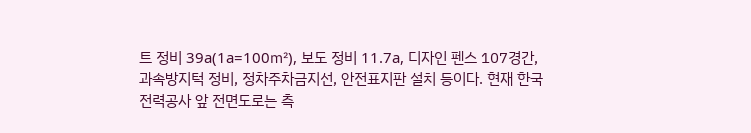트 정비 39a(1a=100㎡), 보도 정비 11.7a, 디자인 펜스 107경간, 과속방지턱 정비, 정차주차금지선, 안전표지판 설치 등이다. 현재 한국전력공사 앞 전면도로는 측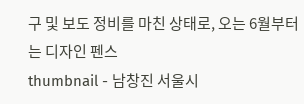구 및 보도 정비를 마친 상태로, 오는 6월부터는 디자인 펜스
thumbnail - 남창진 서울시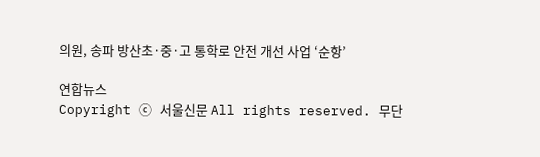의원, 송파 방산초·중·고 통학로 안전 개선 사업 ‘순항’

연합뉴스
Copyright ⓒ 서울신문 All rights reserved. 무단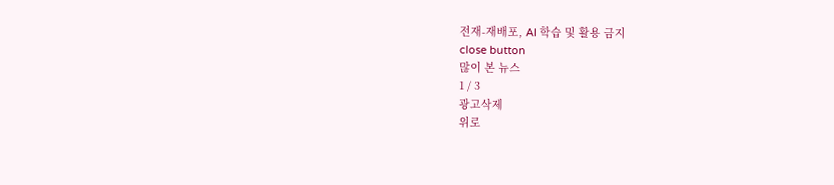전재-재배포, AI 학습 및 활용 금지
close button
많이 본 뉴스
1 / 3
광고삭제
위로